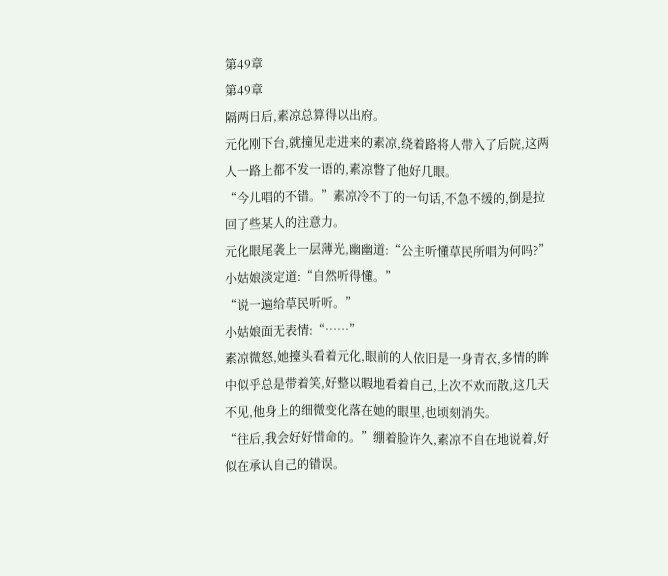第49章
第49章
隔两日后,素凉总算得以出府。
元化刚下台,就撞见走进来的素凉,绕着路将人带入了后院,这两人一路上都不发一语的,素凉瞥了他好几眼。
“今儿唱的不错。”素凉冷不丁的一句话,不急不缓的,倒是拉回了些某人的注意力。
元化眼尾袭上一层薄光,幽幽道:“公主听懂草民所唱为何吗?”
小姑娘淡定道:“自然听得懂。”
“说一遍给草民听听。”
小姑娘面无表情:“……”
素凉微怒,她擡头看着元化,眼前的人依旧是一身青衣,多情的眸中似乎总是带着笑,好整以暇地看着自己,上次不欢而散,这几天不见,他身上的细微变化落在她的眼里,也顷刻消失。
“往后,我会好好惜命的。”绷着脸许久,素凉不自在地说着,好似在承认自己的错误。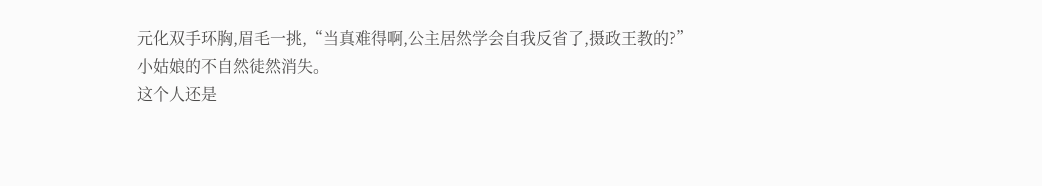元化双手环胸,眉毛一挑,“当真难得啊,公主居然学会自我反省了,摄政王教的?”
小姑娘的不自然徒然消失。
这个人还是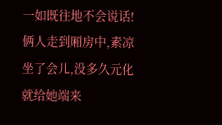一如既往地不会说话!
俩人走到厢房中,素凉坐了会儿,没多久元化就给她端来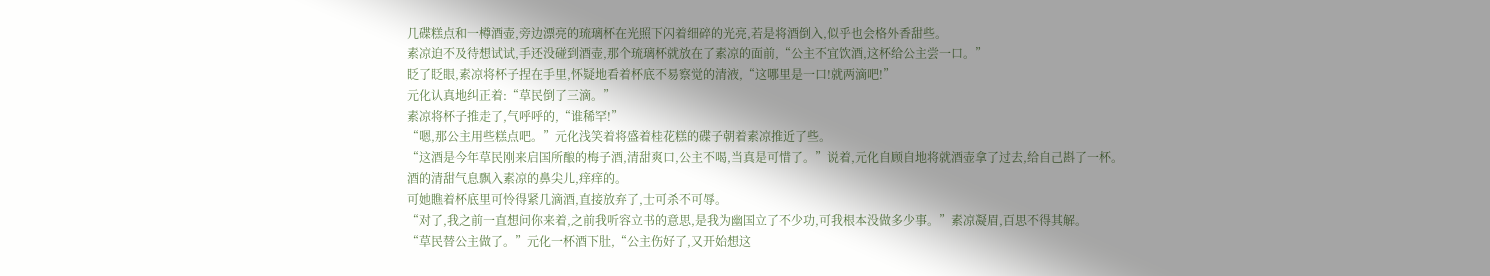几碟糕点和一樽酒壶,旁边漂亮的琉璃杯在光照下闪着细碎的光亮,若是将酒倒入,似乎也会格外香甜些。
素凉迫不及待想试试,手还没碰到酒壶,那个琉璃杯就放在了素凉的面前,“公主不宜饮酒,这杯给公主尝一口。”
眨了眨眼,素凉将杯子捏在手里,怀疑地看着杯底不易察觉的清液,“这哪里是一口!就两滴吧!”
元化认真地纠正着:“草民倒了三滴。”
素凉将杯子推走了,气呼呼的,“谁稀罕!”
“嗯,那公主用些糕点吧。”元化浅笑着将盛着桂花糕的碟子朝着素凉推近了些。
“这酒是今年草民刚来启国所酿的梅子酒,清甜爽口,公主不喝,当真是可惜了。”说着,元化自顾自地将就酒壶拿了过去,给自己斟了一杯。
酒的清甜气息飘入素凉的鼻尖儿,痒痒的。
可她瞧着杯底里可怜得紧几滴酒,直接放弃了,士可杀不可辱。
“对了,我之前一直想问你来着,之前我听容立书的意思,是我为幽国立了不少功,可我根本没做多少事。”素凉凝眉,百思不得其解。
“草民替公主做了。”元化一杯酒下肚,“公主伤好了,又开始想这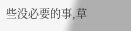些没必要的事,草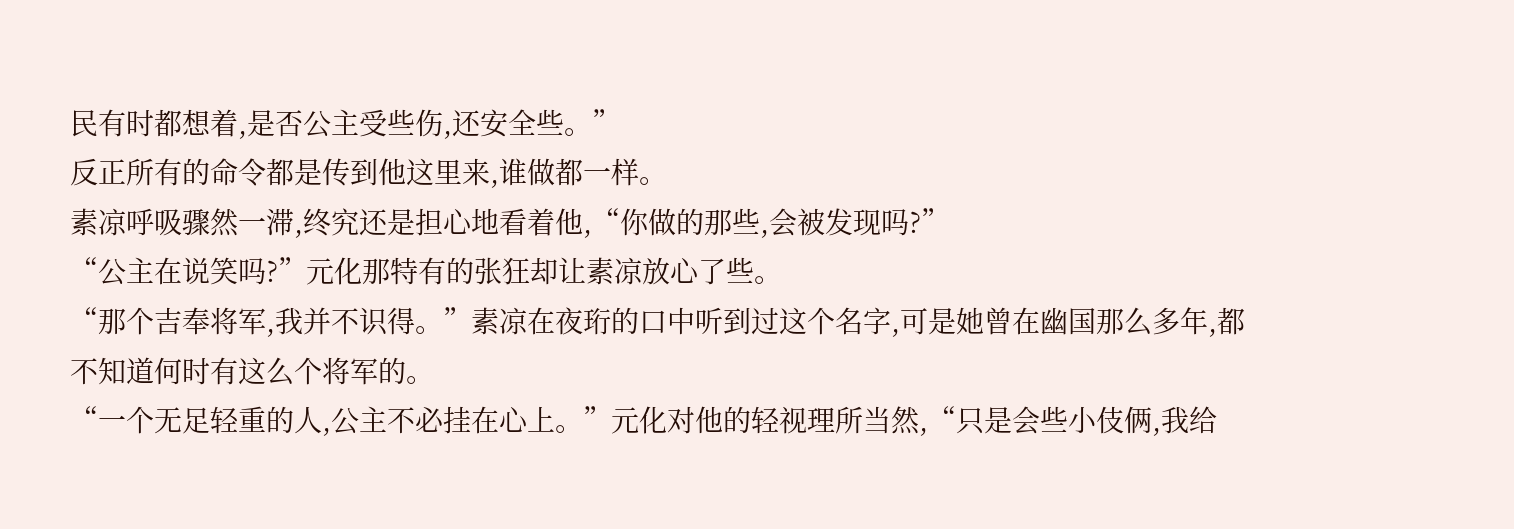民有时都想着,是否公主受些伤,还安全些。”
反正所有的命令都是传到他这里来,谁做都一样。
素凉呼吸骤然一滞,终究还是担心地看着他,“你做的那些,会被发现吗?”
“公主在说笑吗?”元化那特有的张狂却让素凉放心了些。
“那个吉奉将军,我并不识得。”素凉在夜珩的口中听到过这个名字,可是她曾在幽国那么多年,都不知道何时有这么个将军的。
“一个无足轻重的人,公主不必挂在心上。”元化对他的轻视理所当然,“只是会些小伎俩,我给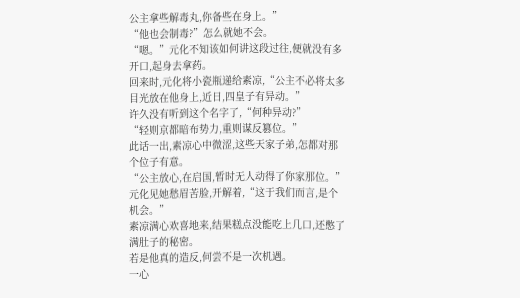公主拿些解毒丸,你备些在身上。”
“他也会制毒?”怎么就她不会。
“嗯。”元化不知该如何讲这段过往,便就没有多开口,起身去拿药。
回来时,元化将小瓷瓶递给素凉,“公主不必将太多目光放在他身上,近日,四皇子有异动。”
许久没有听到这个名字了,“何种异动?”
“轻则京都暗布势力,重则谋反篡位。”
此话一出,素凉心中微涩,这些天家子弟,怎都对那个位子有意。
“公主放心,在启国,暂时无人动得了你家那位。”元化见她愁眉苦脸,开解着,“这于我们而言,是个机会。”
素凉满心欢喜地来,结果糕点没能吃上几口,还憋了满肚子的秘密。
若是他真的造反,何尝不是一次机遇。
一心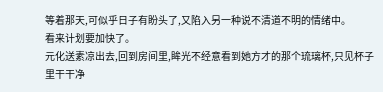等着那天,可似乎日子有盼头了,又陷入另一种说不清道不明的情绪中。
看来计划要加快了。
元化送素凉出去,回到房间里,眸光不经意看到她方才的那个琉璃杯,只见杯子里干干净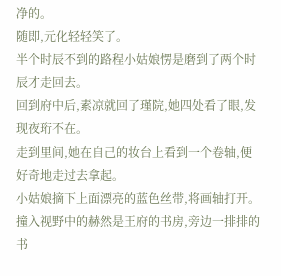净的。
随即,元化轻轻笑了。
半个时辰不到的路程小姑娘愣是磨到了两个时辰才走回去。
回到府中后,素凉就回了瑾院,她四处看了眼,发现夜珩不在。
走到里间,她在自己的妆台上看到一个卷轴,便好奇地走过去拿起。
小姑娘摘下上面漂亮的蓝色丝带,将画轴打开。
撞入视野中的赫然是王府的书房,旁边一排排的书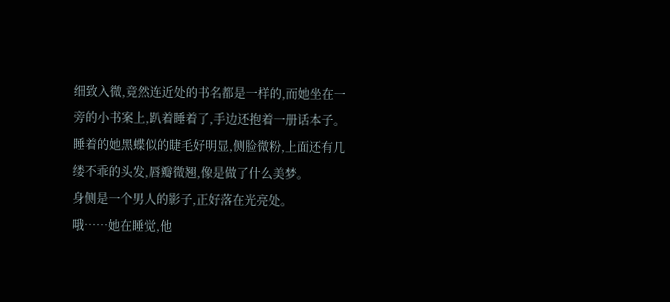细致入微,竟然连近处的书名都是一样的,而她坐在一旁的小书案上,趴着睡着了,手边还抱着一册话本子。
睡着的她黑蝶似的睫毛好明显,侧脸微粉,上面还有几缕不乖的头发,唇瓣微翘,像是做了什么美梦。
身侧是一个男人的影子,正好落在光亮处。
哦……她在睡觉,他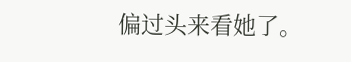偏过头来看她了。